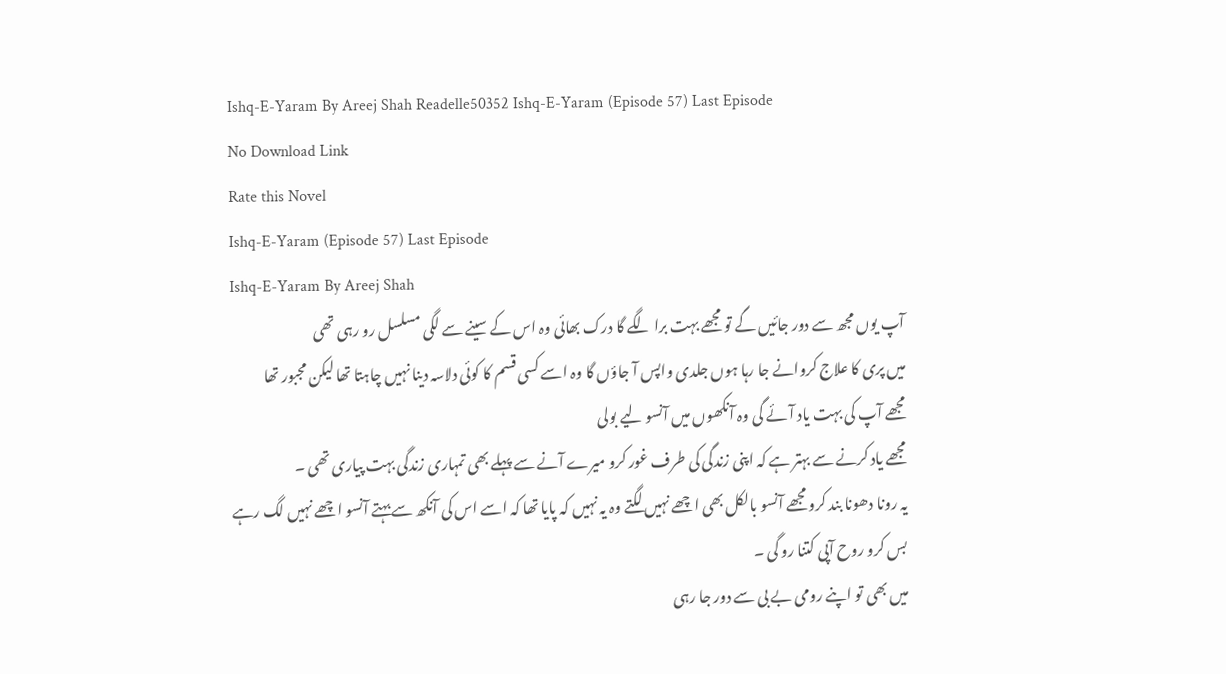Ishq-E-Yaram By Areej Shah Readelle50352 Ishq-E-Yaram (Episode 57) Last Episode
No Download Link
Rate this Novel
Ishq-E-Yaram (Episode 57) Last Episode
Ishq-E-Yaram By Areej Shah
آپ یوں مجھ سے دور جائیں گے تو مجھے بہت برا لگے گا درک بھائی وہ اس کے سینے سے لگی مسلسل رو رہی تھی
میں پری کا علاج کروانے جا رہا ہوں جلدی واپس آ جاؤں گا وہ اسے کسی قسم کا کوئی دلاسہ دینا نہیں چاہتا تھا لیکن مجبور تھا
مجھے آپ کی بہت یاد آئے گی وہ آنکھوں میں آنسو لیے بولی
مجھے یاد کرنے سے بہتر ہے کہ اپنی زندگی کی طرف غور کرو میرے آنے سے پہلے بھی تمہاری زندگی بہت پیاری تھی ۔
یہ رونا دھونا بند کرو مجھے آنسو بالکل بھی اچھے نہیں لگتے وہ یہ نہیں کہ پایا تھا کہ اسے اس کی آنکھ سے بہتے آنسو اچھے نہیں لگ رہے
بس کرو روح آپی کتنا رو گی ۔
میں بھی تو اپنے رومی بے بی سے دور جا رہی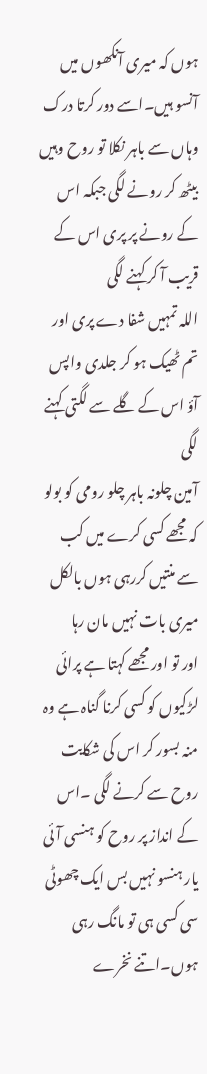ہوں کہ میری آنکھوں میں آنسو ہیں۔اسے دور کرتا درک وہاں سے باہر نکلا تو روح وہیں بیٹھ کر رونے لگی جبکہ اس کے رونے پر پری اس کے قریب آ کر کہنے لگی
اللہ تمہیں شفا دے پری اور تم ٹھیک ہو کر جلدی واپس آؤ اس کے گلے سے لگتی کہنے لگی
آمین چلونہ باہر چلو رومی کو بولو کہ مجھے کسی کرے میں کب سے منتیں کررہی ہوں بالکل میری بات نہیں مان رہا
اور تو اور مجھے کہتا ہے پرائی لڑکیوں کو کسی کرنا گناہ ہے وہ منہ بسور کر اس کی شکایت روح سے کرنے لگی ۔اس کے انداز پر روح کو ہنسی آئی
یار ہنسو نہیں بس ایک چھوٹی سی کسی ہی تو مانگ رہی ہوں۔اتنے نخرے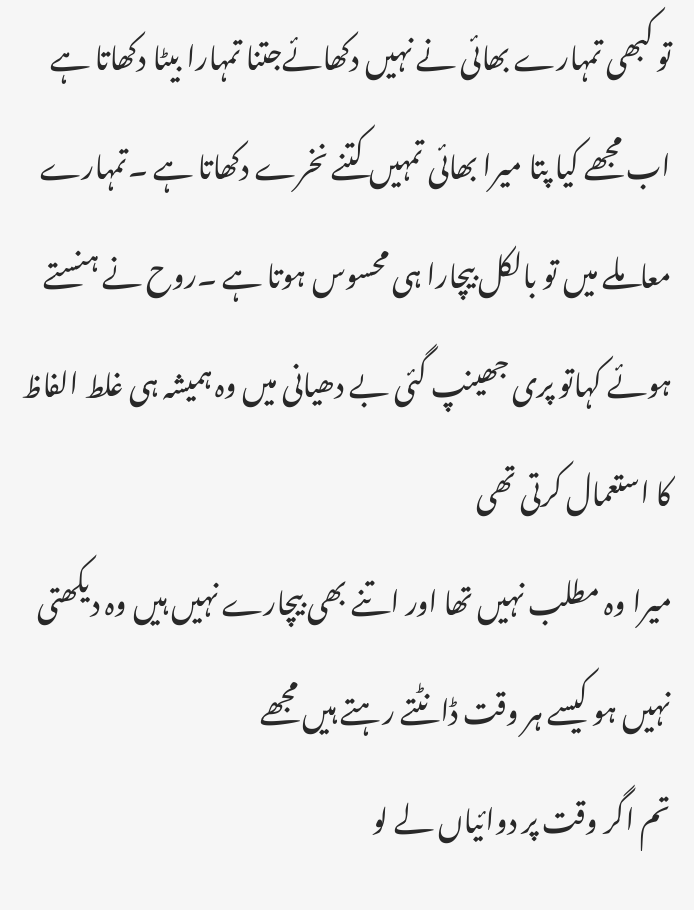تو کبھی تمہارے بھائی نے نہیں دکھائےجتنا تمہارا بیٹا دکھاتا ہے
اب مجھے کیا پتا میرا بھائی تمہیں کتنے نخرے دکھاتا ہے ۔تمہارے معاملے میں تو بالکل بیچارا ہی محسوس ہوتا ہے ۔روح نے ہنستے ہوئے کہاتو پری جھینپ گئی بے دھیانی میں وہ ہمیشہ ہی غلط الفاظ کا استعمال کرتی تھی
میرا وہ مطلب نہیں تھا اور اتنے بھی بیچارے نہیں ہیں وہ دیکھتی نہیں ہو کیسے ہر وقت ڈانٹتے رہتے ہیں مجھے
تم اگر وقت پر دوائیاں لے لو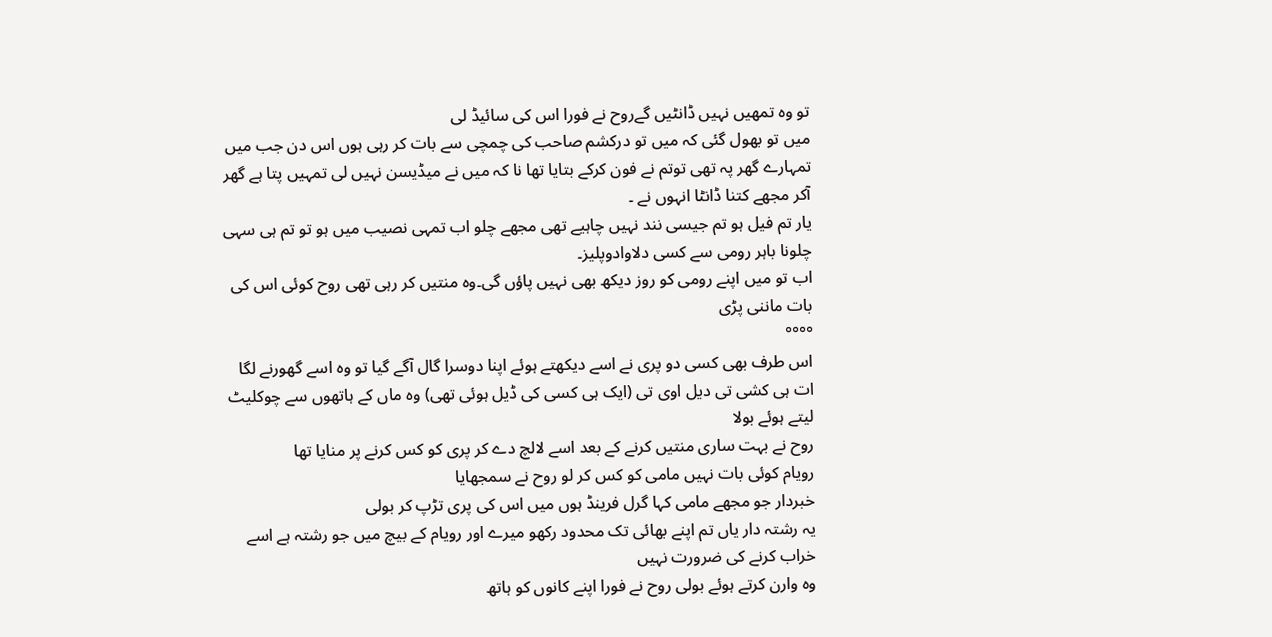تو وہ تمھیں نہیں ڈانٹیں گےروح نے فورا اس کی سائیڈ لی
میں تو بھول گئی کہ میں تو درکشم صاحب کی چمچی سے بات کر رہی ہوں اس دن جب میں تمہارے گھر پہ تھی توتم نے فون کرکے بتایا تھا نا کہ میں نے میڈیسن نہیں لی تمہیں پتا ہے گھر آکر مجھے کتنا ڈانٹا انہوں نے ۔
یار تم فیل ہو تم جیسی نند نہیں چاہیے تھی مجھے چلو اب تمہی نصیب میں ہو تو تم ہی سہی چلونا باہر رومی سے کسی دلاوادوپلیز۔
اب تو میں اپنے رومی کو روز دیکھ بھی نہیں پاؤں گی۔وہ منتیں کر رہی تھی روح کوئی اس کی بات ماننی پڑی
°°°°
اس طرف بھی کسی دو پری نے اسے دیکھتے ہوئے اپنا دوسرا گال آگے گیا تو وہ اسے گھورنے لگا
ات ہی کشی تی دیل اوی تی (ایک ہی کسی کی ڈیل ہوئی تھی) وہ ماں کے ہاتھوں سے چوکلیٹ لیتے ہوئے بولا
روح نے بہت ساری منتیں کرنے کے بعد اسے لالچ دے کر پری کو کس کرنے پر منایا تھا
رویام کوئی بات نہیں مامی کو کس کر لو روح نے سمجھایا
خبردار جو مجھے مامی کہا گرل فرینڈ ہوں میں اس کی پری تڑپ کر بولی
یہ رشتہ دار یاں تم اپنے بھائی تک محدود رکھو میرے اور رویام کے بیچ میں جو رشتہ ہے اسے خراب کرنے کی ضرورت نہیں
وہ وارن کرتے ہوئے بولی روح نے فورا اپنے کانوں کو ہاتھ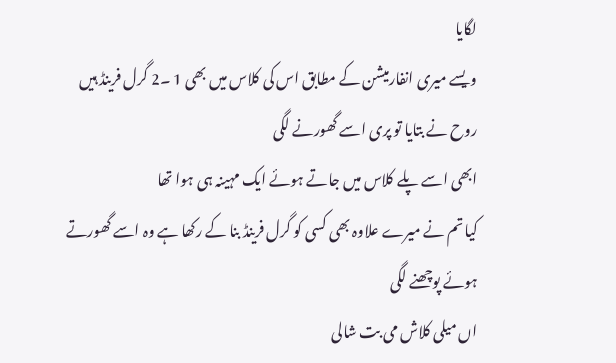لگایا
ویسے میری انفارمیشن کے مطابق اس کی کلاس میں بھی 1 ۔2 گرل فرینڈ ہیں روح نے بتایا تو پری اسے گھورنے لگی
ابھی اسے پلے کلاس میں جاتے ہوئے ایک مہینہ ہی ہوا تھا
کیا تم نے میرے علاوہ بھی کسی کو گرل فرینڈ بنا کے رکھا ہے وہ اسے گھورتے ہوئے پوچھنے لگی
اں میلی کلاش می بت شالی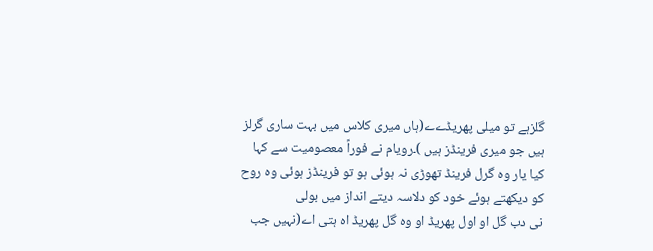گلزہے تو میلی پھریڈےے(ہاں میری کلاس میں بہت ساری گرلز ہیں جو میری فرینڈز ہیں )۔رویام نے فوراً معصومیت سے کہا
کیا یار وہ گرل فرینڈ تھوڑی نہ ہوئی ہو تو فرینڈز ہوئی وہ روح کو دیکھتے ہوئے خود کو دلاسہ دیتے انداز میں بولی
نی دب گل او اول پھریڈ او وہ گل پھریڈ اہ ہتی اے(نہیں جب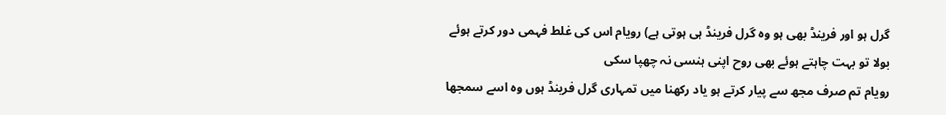گرل ہو اور فرینڈ بھی ہو وہ گرل فرینڈ ہی ہوتی ہے) رویام اس کی غلط فہمی دور کرتے ہوئے بولا تو بہت چاہتے ہوئے بھی روح اپنی ہنسی نہ چھپا سکی
رویام تم صرف مجھ سے پیار کرتے ہو یاد رکھنا میں تمہاری گرل فرینڈ ہوں وہ اسے سمجھا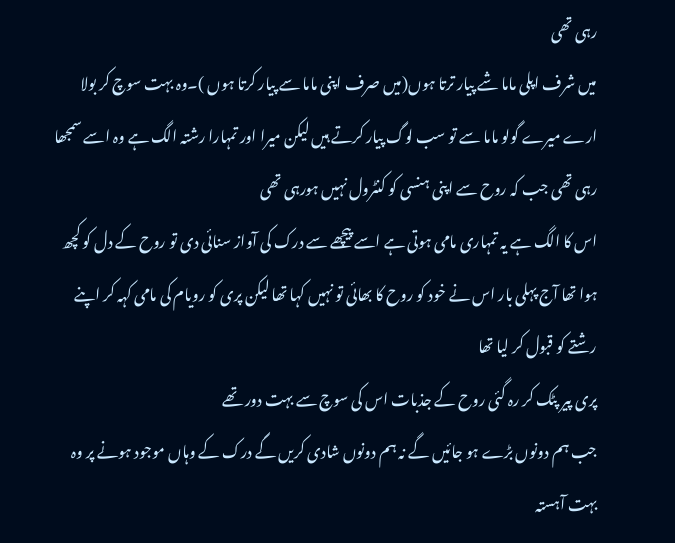رہی تھی
میں شرف اپلی ماما شے پیار ترتا ہوں(میں صرف اپنی ماما سے پیار کرتا ہوں )۔وہ بہت سوچ کر بولا
ارے میرے گولو ماما سے تو سب لوگ پیار کرتے ہیں لیکن میرا اور تمہارا رشتہ الگ ہے وہ اسے سمجھا رہی تھی جب کہ روح سے اپنی ہنسی کو کنٹرول نہیں ہورہی تھی
اس کا الگ ہے یہ تمہاری مامی ہوتی ہے اسے پیچھے سے درک کی آواز سنائی دی تو روح کے دل کو کچھ ہوا تھا آج پہلی بار اس نے خود کو روح کا بھائی تو نہیں کہا تھا لیکن پری کو رویام کی مامی کہہ کر اپنے رشتے کو قبول کر لیا تھا
پری پیر پٹک کر رہ گئی روح کے جذبات اس کی سوچ سے بہت دور تھے
جب ہم دونوں بڑے ہو جائیں گے نہ ہم دونوں شادی کریں گے درک کے وہاں موجود ہونے پر وہ بہت آہستہ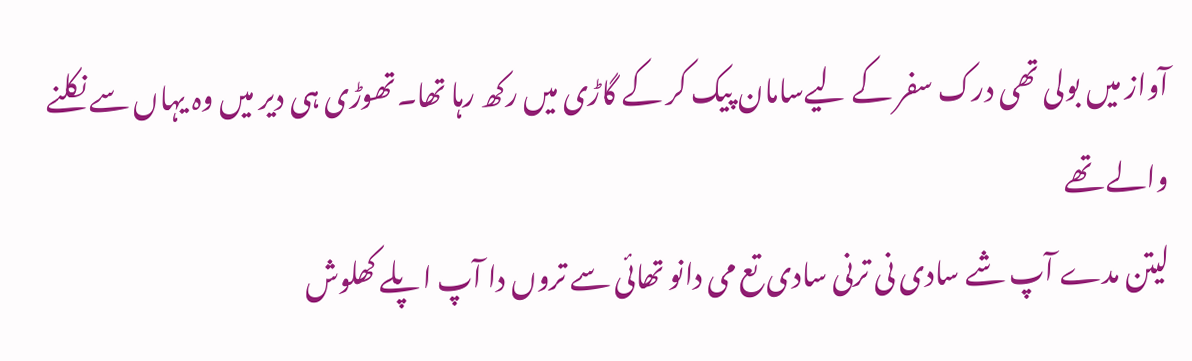آواز میں بولی تھی درک سفر کے لیےسامان پیک کر کے گاڑی میں رکھ رہا تھا۔تھوڑی ہی دیر میں وہ یہاں سے نکلنے والے تھے
لیتن مدے آپ شے سادی نی ترنی سادی تع می دانو تھائی سے تروں دا آپ اپلے کھلوش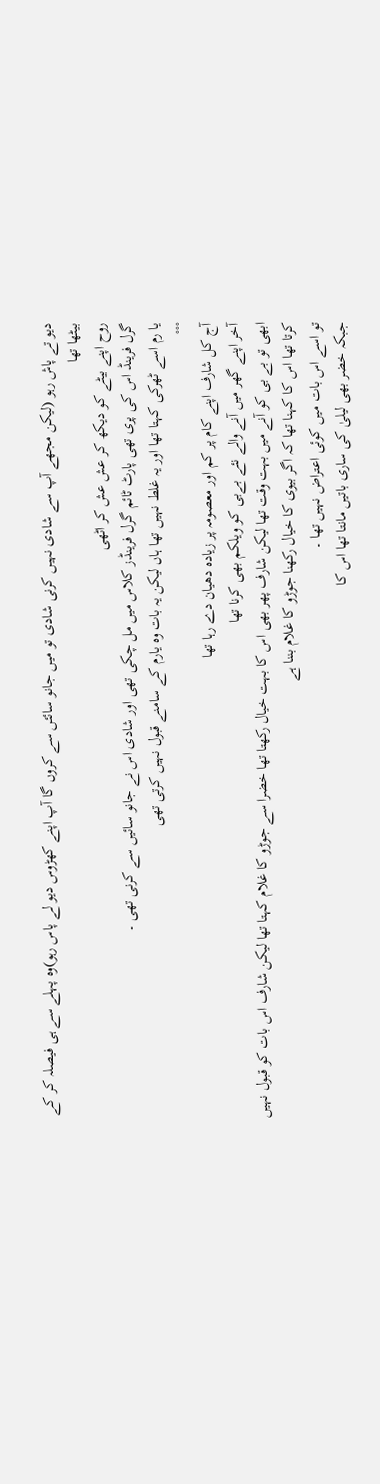دیو تے پاش رہو (لیکن مجھے آپ سے شادی نہیں کرنی شادی تو میں جانو سائئں سے کروں گا آپ اپنے کھڑوس دیو لے پاس رہو)وہ پہلے سے ہی فیصلہ کر کے بیٹھا تھا
روح اپنے بیٹے کو دیکھ کر عش عش کر اٹھی
گرل فرینڈ اس کی پری تھی پارٹ ٹائم گرل فرینڈز کلاس میں مل چکی تھی اور شادی اس نے جانو سائیں سے کرنی تھی ۔
یا رم اسے ٹھرکی کہتا تھا اور یہ غلط نہیں تھا ہاں لیکن یہ بات وہ یارم کے سامنے قبول نہیں کرتی تھی
°°°
آج کل شارف اپنے کام پر کم اور معصومہ پر زیادہ دھیان دے رہا تھا
آخر اپنے گھر میں آنے والے نئے بےبی کو ویلکم بھی کرنا تھا
ابھی تو بے بی کو آنے میں بہت وقت تھا لیکن شارف پھر بھی اس کا بہت خیال رکھتا تھا خضرا سے جوڑو کا غلام کہتا تھا لیکن شارف اس بات کو قبول نہیں کرتا تھا اس کا کہنا تھا کہ اگر بیوی کا خیال رکھنا جوڑو کا غلام بننا ہے
تو اسے اس بات میں کوئی اعتراض نہیں تھا ۔
جبکہ خضر بھی لیلیٰ کی ساری باتیں مانتا تھا اس کا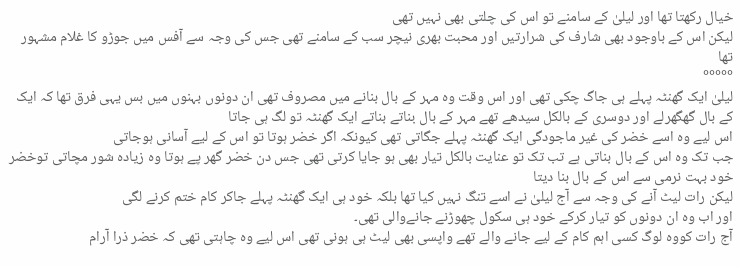خیال رکھتا تھا اور لیلیٰ کے سامنے تو اس کی چلتی بھی نہیں تھی
لیکن اس کے باوجود بھی شارف کی شرارتیں اور محبت بھری نیچر سب کے سامنے تھی جس کی وجہ سے آفس میں جوڑو کا غلام مشہور تھا
°°°°°
لیلیٰ ایک گھنٹہ پہلے ہی جاگ چکی تھی اور اس وقت وہ مہر کے بال بنانے میں مصروف تھی ان دونوں بہنوں میں بس یہی فرق تھا کہ ایک کے بال گھگھرلے اور دوسری کے بالکل سیدھے تھے مہر کے بال بناتے بناتے ایک گھنٹہ تو لگ ہی جاتا
اس لیے وہ اسے خضر کی غیر ماجودگی ایک گھنٹہ پہلے جگاتی تھی کیونکہ اگر خضر ہوتا تو اس کے لیے آسانی ہوجاتی
جب تک وہ اس کے بال بناتی ہے تب تک تو عنایت بالکل تیار بھی ہو جایا کرتی تھی جس دن خضر گھر پے ہوتا وہ زیادہ شور مچاتی توخضر خود بہت نرمی سے اس کے بال بنا دیتا
لیکن رات لیٹ آنے کی وجہ سے آج لیلیٰ نے اسے تنگ نہیں کیا تھا بلکہ خود ہی ایک گھنٹہ پہلے جاکر کام ختم کرنے لگی
اور اب وہ ان دونوں کو تیار کرکے خود ہی سکول چھوڑنے جانےوالی تھی۔
آج رات کووہ لوگ کسی اہم کام کے لیے جانے والے تھے واپسی بھی لیٹ ہی ہونی تھی اس لیے وہ چاہتی تھی کہ خضر ذرا آرام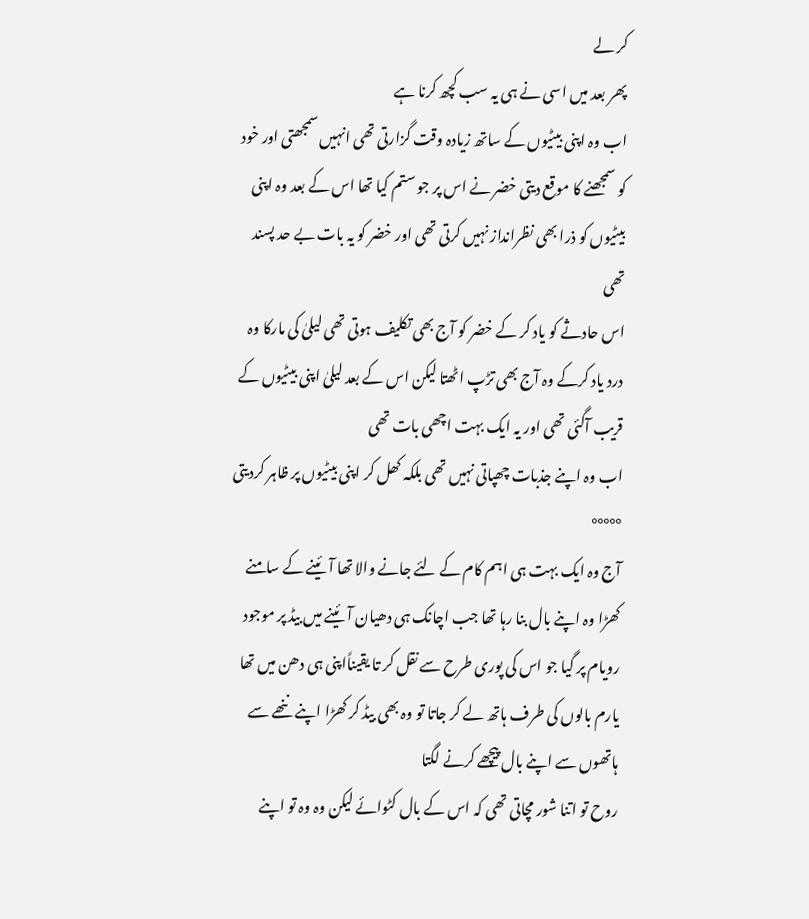کر لے
پھر بعد میں اسی نے ہی یہ سب کچھ کرنا ہے
اب وہ اپنی بیٹیوں کے ساتھ زیادہ وقت گزارتی تھی انہیں سمجھتی اور خود کو سمجھنے کا موقع دیتی خضر نے اس پر جو ستم کیا تھا اس کے بعد وہ اپنی بیٹیوں کو ذرا بھی نظرانداز نہیں کرتی تھی اور خضر کو یہ بات بے حد پسند تھی
اس حادثے کو یاد کر کے خضر کو آج بھی تکلیف ہوتی تھی لیلیٰ کی مارکا وہ درد یاد کرکے وہ آج بھی تڑپ اٹھتا لیکن اس کے بعد لیلیٰ اپنی بیٹیوں کے قریب آگئی تھی اور یہ ایک بہت اچھی بات تھی
اب وہ اپنے جذبات چھپاتی نہیں تھی بلکہ کھل کر اپنی بیٹیوں پر ظاہر کردیتی
°°°°°
آج وہ ایک بہت ہی اہم کام کے لئے جانے والا تھا آئینے کے سامنے کھڑا وہ اپنے بال بنا رہا تھا جب اچانک ہی دھیان آئینے میں بیڈ پر موجود رویام پر گیا جو اس کی پوری طرح سے نقل کر تا یقیناًاپنی ہی دھن میں تھا
یارم بالوں کی طرف ہاتھ لے کر جاتا تو وہ بھی بیڈ کر کھڑا اپنے ننھے سے ہاتھوں سے اپنے بال پیچھے کرنے لگتا
روح تو اتنا شور مچاتی تھی کہ اس کے بال کٹوائے لیکن وہ وہ تو اپنے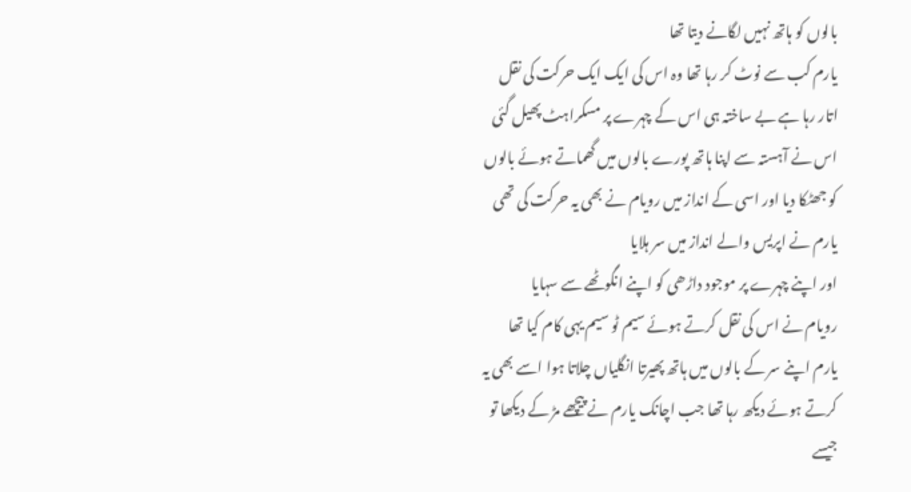بالوں کو ہاتھ نہیں لگانے دیتا تھا
یارم کب سے نوٹ کر رہا تھا وہ اس کی ایک ایک حرکت کی نقل اتار رہا ہے بے ساختہ ہی اس کے چہرے پر مسکراہٹ پھیل گئی
اس نے آہستہ سے اپنا ہاتھ پورے بالوں میں گھماتے ہوئے بالوں کو جھٹکا دیا اور اسی کے انداز میں رویام نے بھی یہ حرکت کی تھی یارم نے اپریس والے انداز میں سر ہلایا
اور اپنے چہرے پر موجود داڑھی کو اپنے انگوٹھے سے سہایا
رویام نے اس کی نقل کرتے ہوئے سیم ٹو سیم یہی کام کیا تھا
یارم اپنے سر کے بالوں میں ہاتھ پھیرتا انگلیاں چلاتا ہوا اسے بھی یہ کرتے ہوئے دیکھ رہا تھا جب اچانک یارم نے پیچھے مڑ کے دیکھا تو جیسے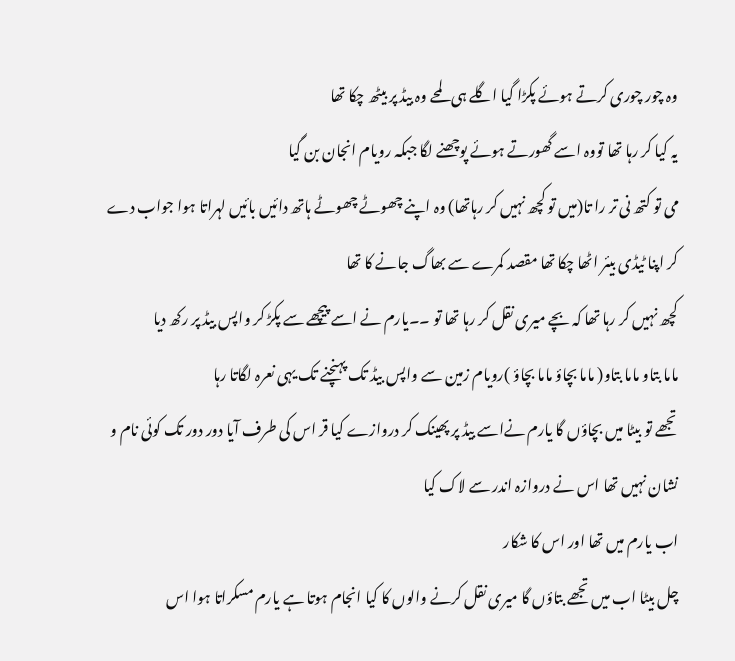وہ چور چوری کرتے ہوئے پکڑا گیا اگلے ہی لمحے وہ بیڈ پر بیٹھ چکا تھا
یہ کیا کر رہا تھا تووہ اسے گھورتے ہوئے پوچھنے لگا جبکہ رویام انجان بن گیا
می تو کتھ نی تر را تا(میں تو کچھ نہیں کر رہاتھا) وہ اپنے چھوٹے چھوٹے ہاتھ دائیں بائیں لہراتا ہوا جواب دے کر اپنا ٹیڈی بیئر اٹھا چکا تھا مقصد کمرے سے بھاگ جانے کا تھا
کچھ نہیں کر رہا تھا کہ بچے میری نقل کر رہا تھا تو ۔۔یارم نے اسے پیچھے سے پکڑ کر واپس بیڈ پر رکھ دیا
ماما بتاو ماما بتاو( ماما بچاؤ ماما بچاؤ )رویام زمین سے واپس بیڈ تک پہنچنے تک یہی نعرہ لگاتا رہا
تجھے تو بیٹا میں بچاؤں گا یارم نےاسے بیڈ پر پھینک کر دروازے کیا قر اس کی طرف آیا دور دور تک کوئی نام و نشان نہیں تھا اس نے دروازہ اندر سے لاک کیا
اب یارم میں تھا اور اس کا شکار
چل بیٹا اب میں تجھے بتاؤں گا میری نقل کرنے والوں کا کیا انجام ہوتا ہے یارم مسکراتا ہوا اس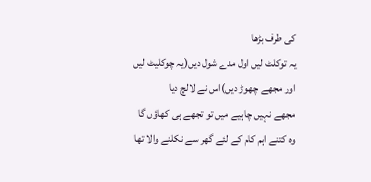کی طرف بڑھا
یہ توکلٹ لیں اول مدے شول دیں(یہ چوکلیٹ لیں اور مجھے چھوڑ دیں)اس نے لالچ دیا
مجھے نہیں چاہیے میں تو تجھے ہی کھاؤں گا وہ کتنے اہم کام کے لئے گھر سے نکلنے والا تھا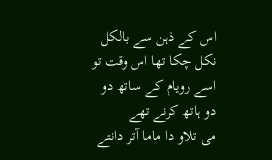اس کے ذہن سے بالکل نکل چکا تھا اس وقت تو اسے رویام کے ساتھ دو دو ہاتھ کرنے تھے
می تلاو دا ماما آتر دانتے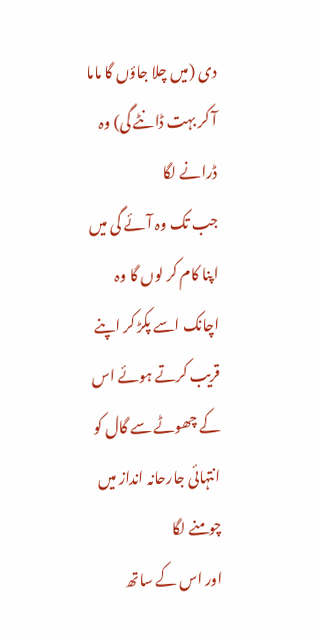دی (میں چلا جاؤں گا ماما آ کر بہت ڈانٹے گی) وہ ڈرانے لگا
جب تک وہ آئے گی میں اپنا کام کر لوں گا وہ اچانک اسے پکڑ کر اپنے قریب کرتے ہوئے اس کے چھوٹے سے گال کو انتہائی جارحانہ انداز میں چومنے لگا
اور اس کے ساتھ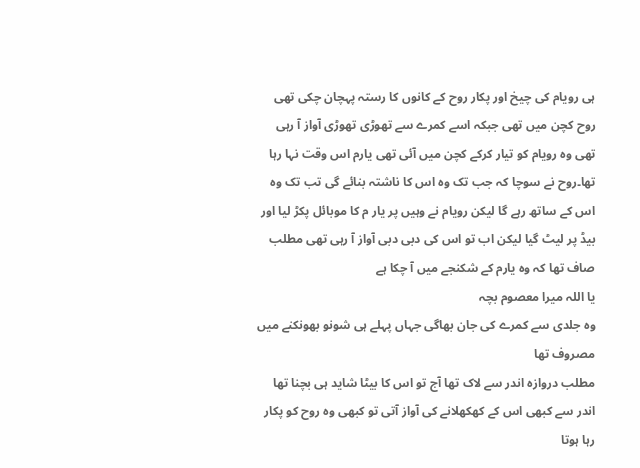ہی رویام کی چیخ اور پکار روح کے کانوں کا رستہ پہچان چکی تھی
روح کچن میں تھی جبکہ اسے کمرے سے تھوڑی تھوڑی آواز آ رہی تھی وہ رویام کو تیار کرکے کچن میں آئی تھی یارم اس وقت نہا رہا تھا۔روح نے سوچا کہ جب تک وہ اس کا ناشتہ بنائے گی تب تک وہ اس کے ساتھ رہے گا لیکن رویام نے وہیں پر یار م کا موبائل پکڑ لیا اور بیڈ پر لیٹ گیا لیکن اب تو اس کی دبی دبی آواز آ رہی تھی مطلب صاف تھا کہ وہ یارم کے شکنجے میں آ چکا ہے
یا اللہ میرا معصوم بچہ
وہ جلدی سے کمرے کی جان بھاگی جہاں پہلے ہی شونو بھونکنے میں مصروف تھا
مطلب دروازہ اندر سے لاک تھا آج تو اس کا بیٹا شاید ہی بچنا تھا
اندر سے کبھی اس کے کھکھلانے کی آواز آتی تو کبھی وہ روح کو پکار رہا ہوتا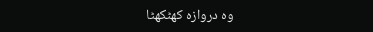وہ دروازہ کھٹکھٹا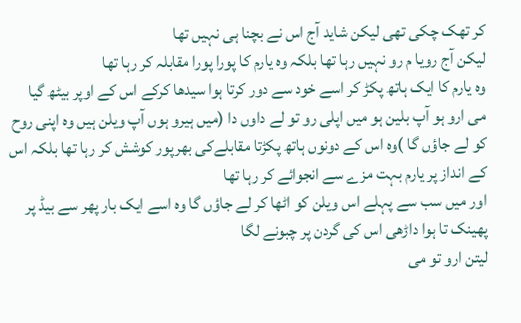کر تھک چکی تھی لیکن شاید آج اس نے بچنا ہی نہیں تھا
لیکن آج رویا م رو نہیں رہا تھا بلکہ وہ یارم کا پورا پورا مقابلہ کر رہا تھا
وہ یارم کا ایک ہاتھ پکڑ کر اسے خود سے دور کرتا ہوا سیدھا کرکے اس کے اوپر بیٹھ گیا
می ارو ہو آپ بلین ہو میں اپلی رو تو لے داوں دا (میں ہیرو ہوں آپ ویلن ہیں وہ اپنی روح کو لے جاؤں گا )وہ اس کے دونوں ہاتھ پکڑتا مقابلےکی بھرپور کوشش کر رہا تھا بلکہ اس کے انداز پر یارم بہت مزے سے انجوائے کر رہا تھا
اور میں سب سے پہلے اس ویلن کو اٹھا کر لے جاؤں گا وہ اسے ایک بار پھر سے بیڈ پر پھینک تا ہوا داڑھی اس کی گردن پر چبونے لگا
لیتن ارو تو می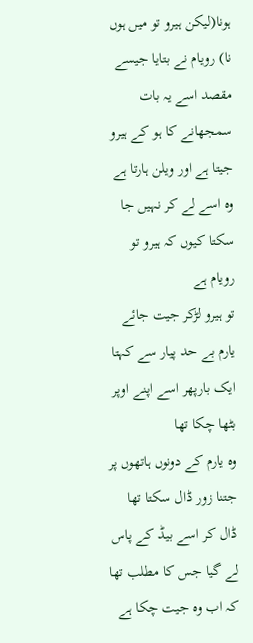ہونا(لیکن ہیرو تو میں ہوں نا) رویام نے بتایا جیسے مقصد اسے یہ بات سمجھانے کا ہو کے ہیرو جیتا ہے اور ویلن ہارتا ہے وہ اسے لے کر نہیں جا سکتا کیوں کہ ہیرو تو رویام ہے
تو ہیرو لڑکر جیت جائے یارم بے حد پیار سے کہتا ایک بارپھر اسے اپنے اوپر بٹھا چکا تھا
وہ یارم کے دونوں ہاتھوں پر جتنا زور ڈال سکتا تھا ڈال کر اسے بیڈ کے پاس لے گیا جس کا مطلب تھا کہ اب وہ جیت چکا ہے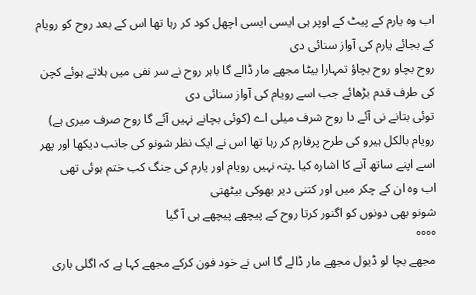اب وہ یارم کے پیٹ کے اوپر ہی ایسی ایسی اچھل کود کر رہا تھا اس کے بعد روح کو رویام کے بجائے یارم کی آواز سنائی دی
روح بچاو روح بچاؤ تمہارا بیٹا مجھے مار ڈالے گا باہر روح نے سر نفی میں ہلاتے ہوئے کچن کی طرف قدم بڑھائے جب اسے رویام کی آواز سنائی دی
توئی بتانے نی آئے دا روح شرف میلی اے (کوئی بچانے نہیں آئے گا روح صرف میری ہے) رویام بالکل ہیرو کی طرح پرفارم کر رہا تھا اس نے ایک نظر شونو کی جانب دیکھا اور پھر اسے اپنے ساتھ آنے کا اشارہ کیا ۔پتہ نہیں رویام اور یارم کی جنگ کب ختم ہوئی تھی
اب وہ ان کے چکر میں اور کتنی دیر بھوکی بیٹھتی
شونو بھی دونوں کو اگنور کرتا روح کے پیچھے پیچھے ہی آ گیا
°°°°
مجھے بچا لو ڈیول مجھے مار ڈالے گا اس نے خود فون کرکے مجھے کہا ہے کہ اگلی باری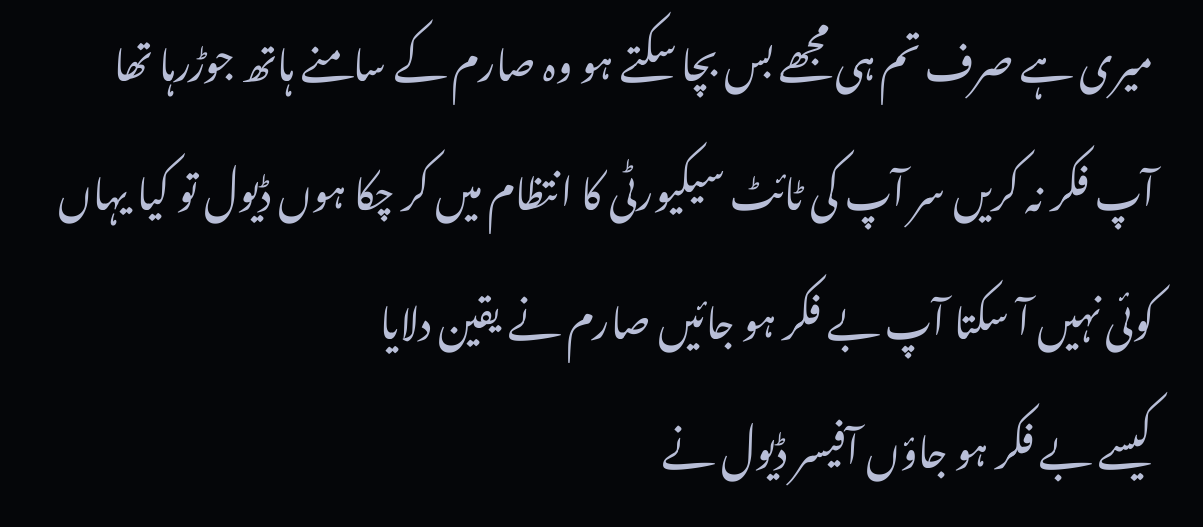میری ہے صرف تم ہی مجھے بس بچا سکتے ہو وہ صارم کے سامنے ہاتھ جوڑرہا تھا
آپ فکر نہ کریں سر آپ کی ٹائٹ سیکیورٹی کا انتظام میں کر چکا ہوں ڈیول تو کیا یہاں کوئی نہیں آ سکتا آپ بے فکر ہو جائیں صارم نے یقین دلایا
کیسے بے فکر ہو جاؤں آفیسر ڈیول نے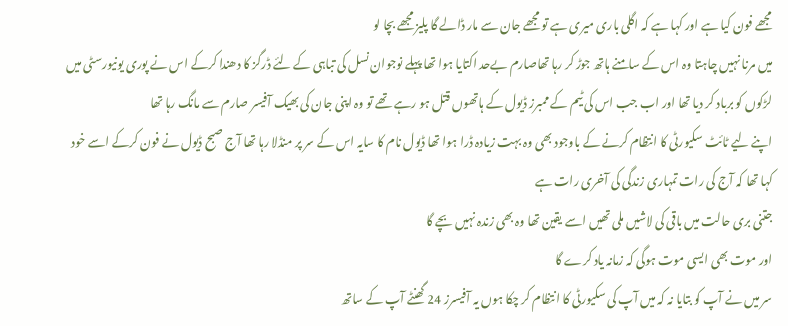مجھے فون کیا ہے اور کہا ہے کہ اگلی باری میری ہے تو مجھے جان سے مار ڈالے گا پلیز مجھے بچا لو
میں مرنا نہیں چاہتا وہ اس کے سامنے ہاتھ جوڑ کر رہا تھاصارم بےحد اکتایا ہوا تھا پہلے نوجوان نسل کی تباہی کے لئے ڈرگز کا دھندا کرکے اس نے پوری یونیورسٹی میں لڑکوں کو برباد کر دیا تھا اور اب جب اس کی ٹیم کے ممبرز ڈیول کے ہاتھوں قتل ہو رہے تھے تو وہ اپنی جان کی بھیک آفیسر صارم سے مانگ رہا تھا
اپنے لیے ٹائٹ سکیورٹی کا انتظام کرنے کے باوجود بھی وہ بہت زیادہ ڈرا ہوا تھا ڈیول نام کا سایہ اس کے سر پر منڈلا رہا تھا آج صبح ڈیول نے فون کرکے اسے خود کہا تھا کہ آج کی رات تمہاری زندگی کی آخری رات ہے
جتنی بری حالت میں باقی کی لاشیں ملی تھیں اسے یقین تھا وہ بھی زندہ نہیں بچے گا
اور موت بھی ایسی موت ہوگی کہ زمانہ یاد کرے گا
سر میں نے آپ کو بتایا نہ کہ میں آپ کی سکیورٹی کا انتظام کر چکا ہوں یہ آفیسرز 24 گھنٹے آپ کے ساتھ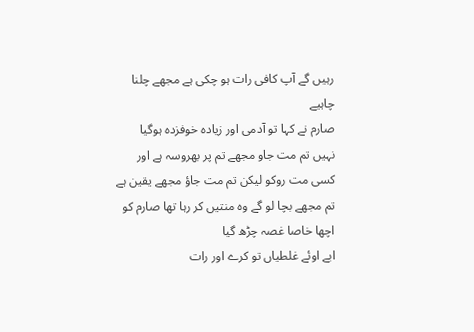رہیں گے آپ کافی رات ہو چکی ہے مجھے چلنا چاہیے
صارم نے کہا تو آدمی اور زیادہ خوفزدہ ہوگیا
نہیں تم مت جاو مجھے تم پر بھروسہ ہے اور کسی مت روکو لیکن تم مت جاؤ مجھے یقین ہے تم مجھے بچا لو گے وہ منتیں کر رہا تھا صارم کو اچھا خاصا غصہ چڑھ گیا
ابے اوئے غلطیاں تو کرے اور رات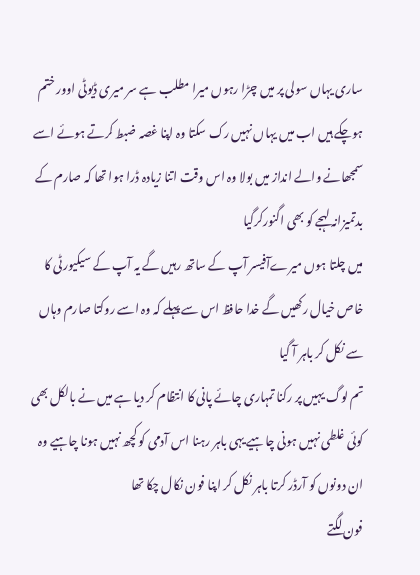ساری یہاں سولی پر میں چڑا رہوں میرا مطلب ہے سر میری ڈیوٹی اوور ختم ہوچکے ہیں اب میں یہاں نہیں رک سکتا وہ اپنا غصہ ضبط کرتے ہوئے اسے سمجھانے والے انداز میں بولا وہ اس وقت اتنا زیادہ ڈرا ہوا تھا کہ صارم کے بدتمیزانہ لہجے کو بھی اگنورکرگیا
میں چلتا ہوں میرےآفیسر آپ کے ساتھ رہیں گے یہ آپ کے سیکیورٹی کا خاص خیال رکھیں گے خدا حافظ اس سے پہلے کہ وہ اسے روکتا صارم وہاں سے نکل کر باہر آ گیا
تم لوگ یہیں پر رکنا تمہاری چائے پانی کا انتظام کر دیا ہے میں نے بالکل بھی کوئی غلطی نہیں ہونی چاہیے یہی باہر رہنا اس آدمی کو کچھ نہیں ہونا چاہیے وہ ان دونوں کو آرڈر کرتا باہر نکل کر اپنا فون نکال چکا تھا
فون لگتے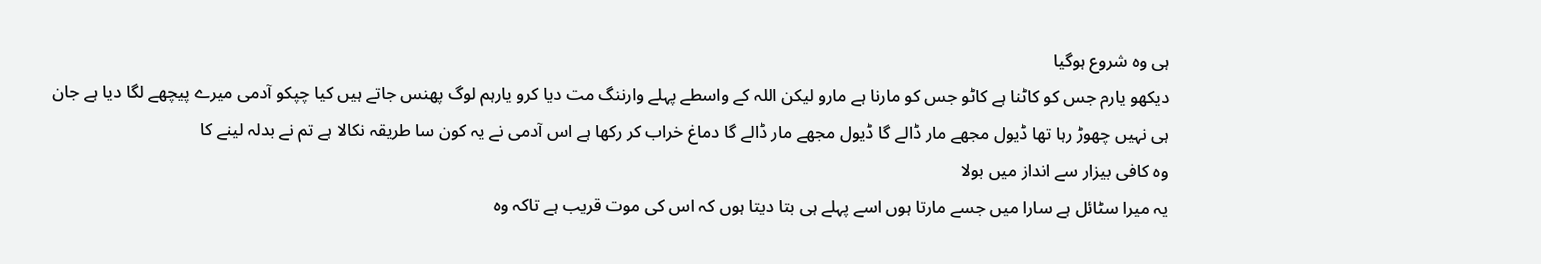ہی وہ شروع ہوگیا
دیکھو یارم جس کو کاٹنا ہے کاٹو جس کو مارنا ہے مارو لیکن اللہ کے واسطے پہلے وارننگ مت دیا کرو یارہم لوگ پھنس جاتے ہیں کیا چپکو آدمی میرے پیچھے لگا دیا ہے جان ہی نہیں چھوڑ رہا تھا ڈیول مجھے مار ڈالے گا ڈیول مجھے مار ڈالے گا دماغ خراب کر رکھا ہے اس آدمی نے یہ کون سا طریقہ نکالا ہے تم نے بدلہ لینے کا
وہ کافی بیزار سے انداز میں بولا
یہ میرا سٹائل ہے سارا میں جسے مارتا ہوں اسے پہلے ہی بتا دیتا ہوں کہ اس کی موت قریب ہے تاکہ وہ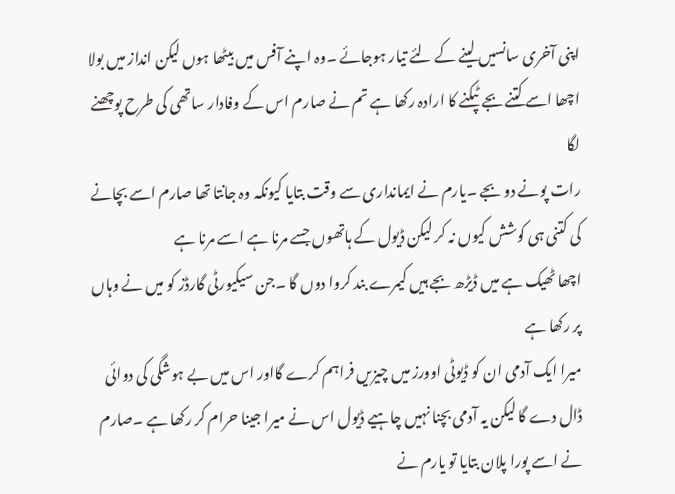اپنی آخری سانسیں لینے کے لئے تیار ہوجائے ۔وہ اپنے آفس میں بیٹھا ہوں لیکن انداز میں بولا
اچھا اسے کتنے بجے ٹپکنے کا ارادہ رکھا ہے تم نے صارم اس کے وفادار ساتھی کی طرح پوچھنے لگا
رات پونے دو بجے ۔یارم نے ایمانداری سے وقت بتایا کیونکہ وہ جانتا تھا صارم اسے بچانے کی کتنی ہی کوشش کیوں نہ کر لیکن ڈیول کے ہاتھوں جسے مرنا ہے اسے مرنا ہے
اچھا ٹھیک ہے میں ڈیڑھ بجے ہیں کیمرے بند کروا دوں گا ۔جن سیکیورٹی گارڈز کو میں نے وہاں پر رکھا ہے
میرا ایک آدمی ان کو ڈیوٹی اوورز میں چیزیں فراہم کرے گااور اس میں بے ہوشگی کی دوائی ڈال دے گا لیکن یہ آدمی بچنا نہیں چاہیے ڈیول اس نے میرا جینا حرام کر رکھا ہے ۔صارم نے اسے پورا پلان بتایا تو یارم نے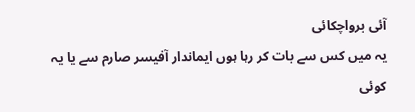آئی برواچکائی
یہ میں کس سے بات کر رہا ہوں ایماندار آفیسر صارم سے یا یہ کوئی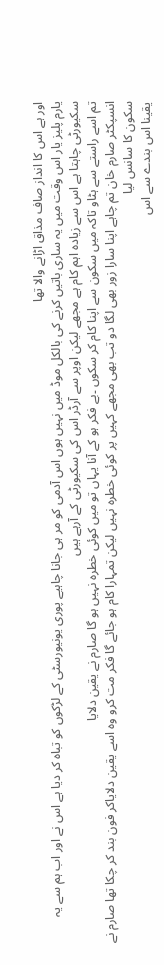اور ہے اس کا انداز صاف مذاق اڑانے والا تھا
یارم پلیز یار اس وقت میں یہ ساری باتیں کرنے کی بالکل موڈ میں نہیں ہوں اس آدمی کو مر ہی جانا چاہیے پوری یونیورسٹی کے لڑکوں کو تباہ کر دیا ہے اس نے اور اب ہم سے یہ سکیورٹی چاہتا ہے اس سے زیادہ اہم کام ہے مجھے لیکن اوپر سے آرڈر اس کی سکیورٹی کے آرہے ہیں
تم اسے راستے سے ہٹاو تاکہ میں سکون سے اپنا کام کر سکوں ۔بے فکر ہو کے آنا یہاں تو میں کوئی خطرہ نہیں ہو گا صارم نے یقین دلایا
انسپکٹر صارم خان تم چاہے اپنا سارا زور بھی لگا دو تب بھی مجھے کہیں پر کوئی خطرہ نہیں لیکن تمہارا کام ہو جائے گا فکر مت کرو وہ اسے یقین دلایاکر فون بند کر چکا تھا صارم نے سکون کا سانس لیا
یقینا اس بندے سے اس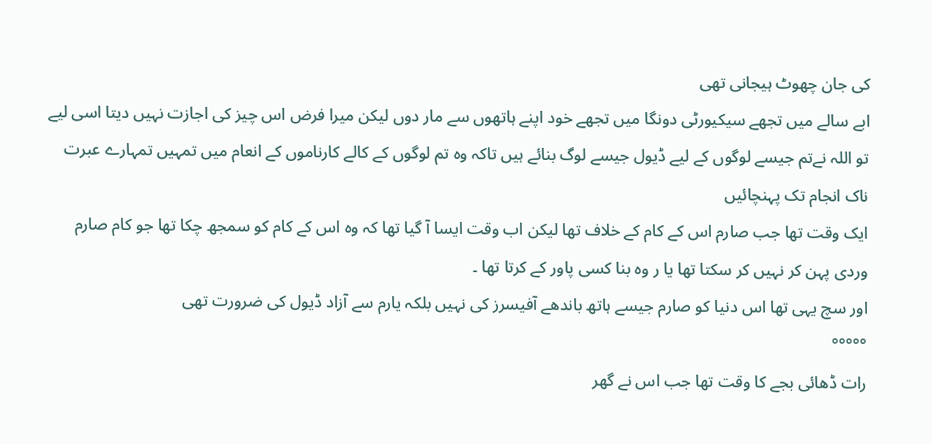کی جان چھوٹ ہیجانی تھی
ابے سالے میں تجھے سیکیورٹی دونگا میں تجھے خود اپنے ہاتھوں سے مار دوں لیکن میرا فرض اس چیز کی اجازت نہیں دیتا اسی لیے تو اللہ نےتم جیسے لوگوں کے لیے ڈیول جیسے لوگ بنائے ہیں تاکہ وہ تم لوگوں کے کالے کارناموں کے انعام میں تمہیں تمہارے عبرت ناک انجام تک پہنچائیں
ایک وقت تھا جب صارم اس کے کام کے خلاف تھا لیکن اب وقت ایسا آ گیا تھا کہ وہ اس کے کام کو سمجھ چکا تھا جو کام صارم وردی پہن کر نہیں کر سکتا تھا یا ر وہ بنا کسی پاور کے کرتا تھا ۔
اور سچ یہی تھا اس دنیا کو صارم جیسے ہاتھ باندھے آفیسرز کی نہیں بلکہ یارم سے آزاد ڈیول کی ضرورت تھی
°°°°°
رات ڈھائی بجے کا وقت تھا جب اس نے گھر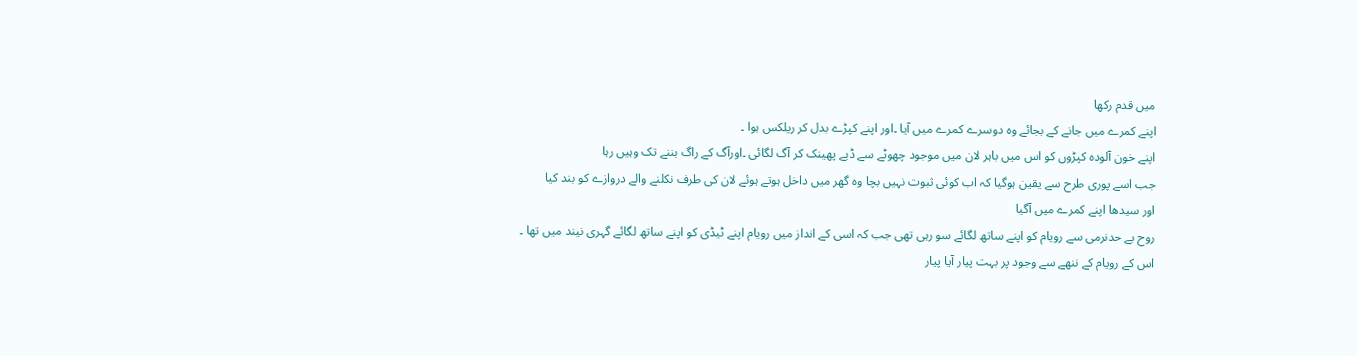میں قدم رکھا
اپنے کمرے میں جانے کے بجائے وہ دوسرے کمرے میں آیا ۔اور اپنے کپڑے بدل کر ریلکس ہوا ۔
اپنے خون آلودہ کپڑوں کو اس میں باہر لان میں موجود چھوٹے سے ڈبے پھینک کر آگ لگائی ۔اورآگ کے راگ بننے تک وہیں رہا
جب اسے پوری طرح سے یقین ہوگیا کہ اب کوئی ثبوت نہیں بچا وہ گھر میں داخل ہوتے ہوئے لان کی طرف نکلنے والے دروازے کو بند کیا
اور سیدھا اپنے کمرے میں آگیا
روح بے حدنرمی سے رویام کو اپنے ساتھ لگائے سو رہی تھی جب کہ اسی کے انداز میں رویام اپنے ٹیڈی کو اپنے ساتھ لگائے گہری نیند میں تھا ۔
اس کے رویام کے ننھے سے وجود پر بہت پیار آیا پیار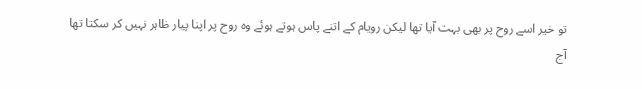تو خیر اسے روح پر بھی بہت آیا تھا لیکن رویام کے اتنے پاس ہوتے ہوئے وہ روح پر اپنا پیار ظاہر نہیں کر سکتا تھا
آج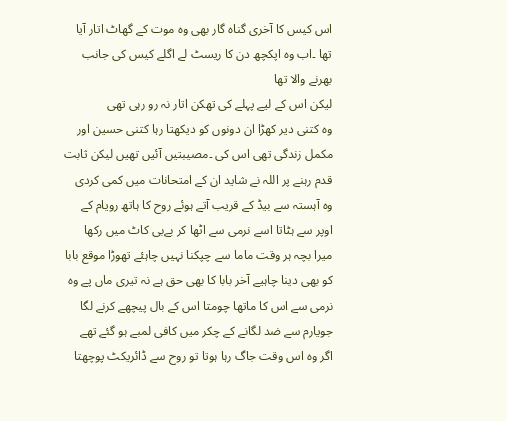اس کیس کا آخری گناہ گار بھی وہ موت کے گھاٹ اتار آیا تھا ۔اب وہ اپکچھ دن کا ریسٹ لے اگلے کیس کی جانب بھرنے والا تھا
لیکن اس کے لیے پہلے کی تھکن اتار نہ رو رہی تھی
وہ کتنی دیر کھڑا ان دونوں کو دیکھتا رہا کتنی حسین اور مکمل زندگی تھی اس کی ۔مصیبتیں آئیں تھیں لیکن ثابت قدم رہنے پر اللہ نے شاید ان کے امتحانات میں کمی کردی
وہ آہستہ سے بیڈ کے قریب آتے ہوئے روح کا ہاتھ رویام کے اوپر سے ہٹاتا اسے نرمی سے اٹھا کر بےبی کاٹ میں رکھا
میرا بچہ ہر وقت ماما سے چپکنا نہیں چاہئے تھوڑا موقع بابا کو بھی دینا چاہیے آخر بابا کا بھی حق ہے نہ تیری ماں پے وہ نرمی سے اس کا ماتھا چومتا اس کے بال پیچھے کرنے لگا جویارم سے ضد لگانے کے چکر میں کافی لمبے ہو گئے تھے
اگر وہ اس وقت جاگ رہا ہوتا تو روح سے ڈائریکٹ پوچھتا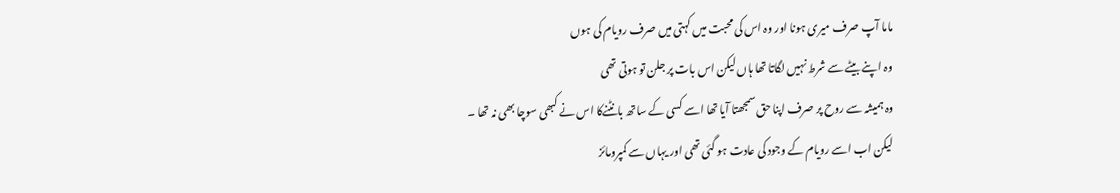ماما آپ صرف میری ہونا اور وہ اس کی محبت میں کہتی میں صرف رویام کی ہوں
وہ اپنے بیٹے سے شرط نہیں لگاتا تھا ہاں لیکن اس بات پر جلن تو ہوتی تھی
وہ ہمیشہ سے روح پر صرف اپنا حق سمجھتا آیا تھا اسے کسی کے ساتھ بانٹنےکا اس نے کبھی سوچا بھی نہ تھا ۔
لیکن اب اسے رویام کے وجود کی عادت ہو گئی تھی اور یہاں سے کمپرومائز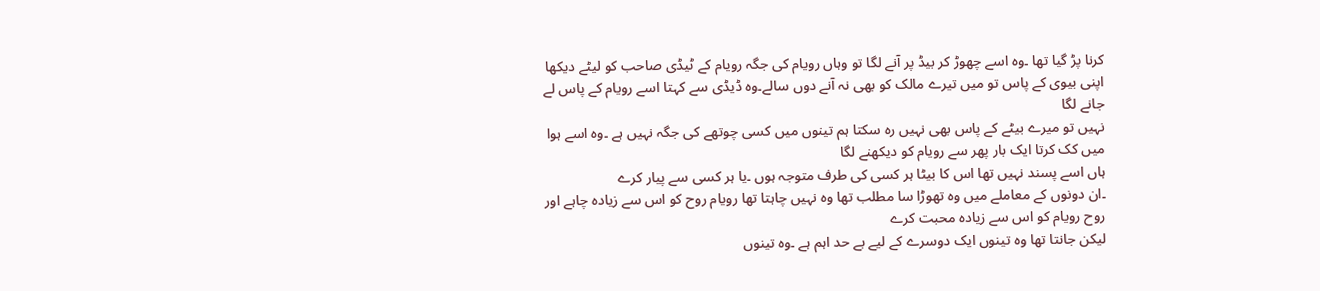کرنا پڑ گیا تھا ۔وہ اسے چھوڑ کر بیڈ پر آنے لگا تو وہاں رویام کی جگہ رویام کے ٹیڈی صاحب کو لیٹے دیکھا
اپنی بیوی کے پاس تو میں تیرے مالک کو بھی نہ آنے دوں سالے۔وہ ڈیڈی سے کہتا اسے رویام کے پاس لے جانے لگا
نہیں تو میرے بیٹے کے پاس بھی نہیں رہ سکتا ہم تینوں میں کسی چوتھے کی جگہ نہیں ہے ۔وہ اسے ہوا میں کک کرتا ایک بار پھر سے رویام کو دیکھنے لگا
ہاں اسے پسند نہیں تھا اس کا بیٹا ہر کسی کی طرف متوجہ ہوں ۔یا ہر کسی سے پیار کرے
۔ان دونوں کے معاملے میں وہ تھوڑا سا مطلب تھا وہ نہیں چاہتا تھا رویام روح کو اس سے زیادہ چاہے اور روح رویام کو اس سے زیادہ محبت کرے
لیکن جانتا تھا وہ تینوں ایک دوسرے کے لیے بے حد اہم ہے ۔وہ تینوں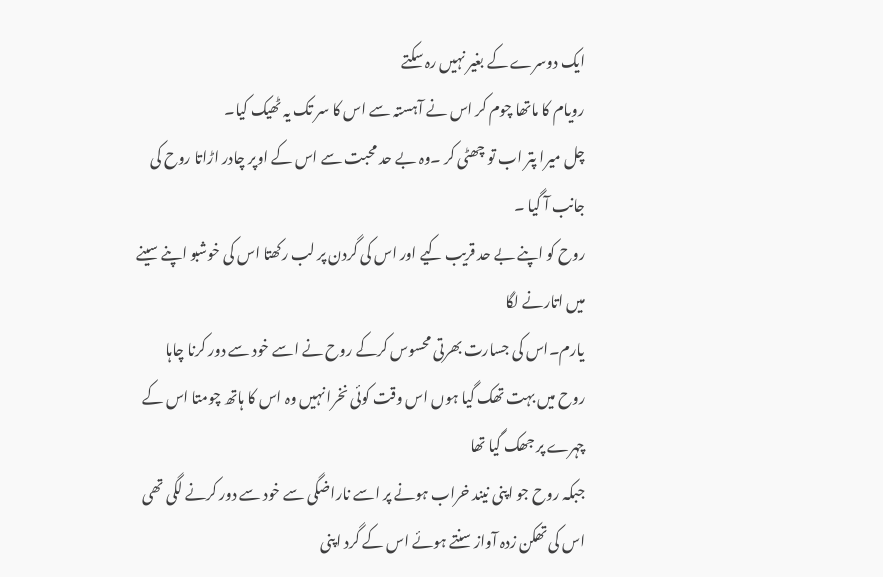ایک دوسرے کے بغیر نہیں رہ سکتے
رویام کا ماتھا چوم کر اس نے آہستہ سے اس کا سر تک یہ ٹھیک کیا۔
چل میرا پتر اب تو چھٹی کر ۔وہ بے حد محبت سے اس کے اوپر چادر اڑاتا روح کی جانب آ گیا ۔
روح کو اپنے بے حد قریب کیے اور اس کی گردن پر لب رکھتا اس کی خوشبو اپنے سینے میں اتارنے لگا
یارم۔اس کی جسارت بھرتی محسوس کرکے روح نے اسے خود سے دور کرنا چاہا
روح میں بہت تھک گیا ہوں اس وقت کوئی نخرا نہیں وہ اس کا ہاتھ چومتا اس کے چہرے پر جھک گیا تھا
جبکہ روح جو اپنی نیند خراب ہونے پر اسے ناراضگی سے خود سے دور کرنے لگی تھی اس کی تھکن زدہ آواز سنتے ہوئے اس کے گرد اپنی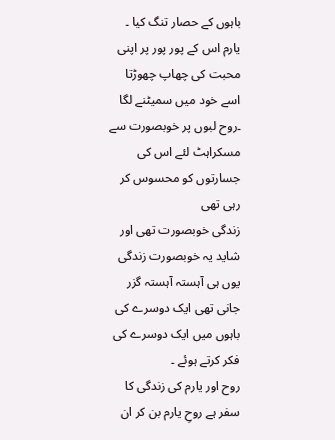باہوں کے حصار تنگ کیا ۔
یارم اس کے پور پور پر اپنی محبت کی چھاپ چھوڑتا اسے خود میں سمیٹنے لگا ۔روح لبوں پر خوبصورت سے مسکراہٹ لئے اس کی جسارتوں کو محسوس کر رہی تھی
زندگی خوبصورت تھی اور شاید یہ خوبصورت زندگی یوں ہی آہستہ آہستہ گزر جانی تھی ایک دوسرے کی باہوں میں ایک دوسرے کی فکر کرتے ہوئے ۔
روح اور یارم کی زندگی کا سفر ہے روحِ یارم بن کر ان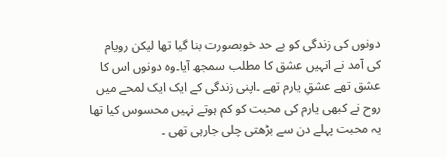دونوں کی زندگی کو بے حد خوبصورت بنا گیا تھا لیکن رویام کی آمد نے انہیں عشق کا مطلب سمجھ آیا۔وہ دونوں اس کا عشق تھے عشقِ یارم تھے ۔اپنی زندگی کے ایک ایک لمحے میں روح نے کبھی یارم کی محبت کو کم ہوتے نہیں محسوس کیا تھا یہ محبت پہلے دن سے بڑھتی چلی جارہی تھی ۔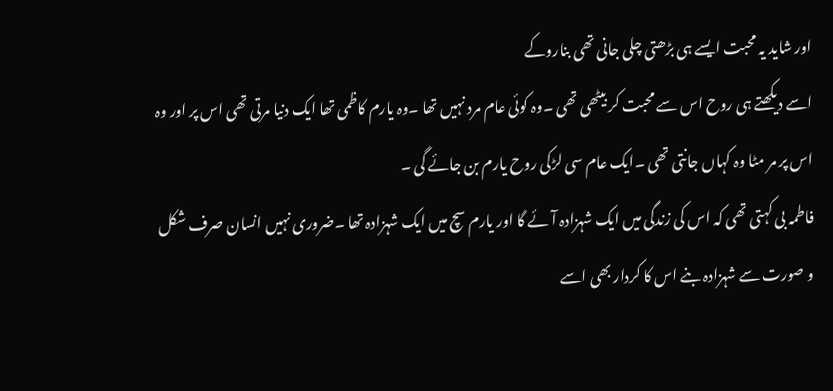اور شاید یہ محبت ایسے ہی بڑھتی چلی جانی تھی بناروکے
اسے دیکھتے ہی روح اس سے محبت کر بیٹھی تھی ۔وہ کوئی عام مرد نہیں تھا ۔وہ یارم کاظمی تھا ایک دنیا مرتی تھی اس پر اور وہ اس پر مر مٹا وہ کہاں جانتی تھی ۔ایک عام سی لڑکی روح یارم بن جائے گی ۔
فاطمہ بی کہتی تھی کہ اس کی زندگی میں ایک شہزادہ آئے گا اور یارم سچ میں ایک شہزادہ تھا ۔ضروری نہیں انسان صرف شکل و صورت سے شہزادہ بنے اس کا کردار بھی اسے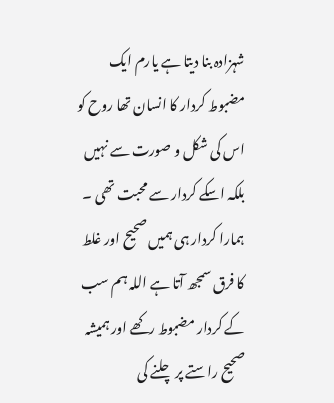شہزادہ بنا دیتا ہے یارم ایک مضبوط کردار کا انسان تھا روح کو اس کی شکل و صورت سے نہیں بلکہ اسکے کردار سے محبت تھی ۔
ہمارا کردار ہی ہمیں صحیح اور غلط کا فرق سمجھ آتا ہے اللہ ہم سب کے کردار مضبوط رکھے اور ہمیشہ صحیح راستے پر چلنے کی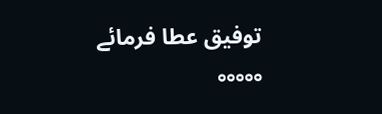توفیق عطا فرمائے
°°°°°